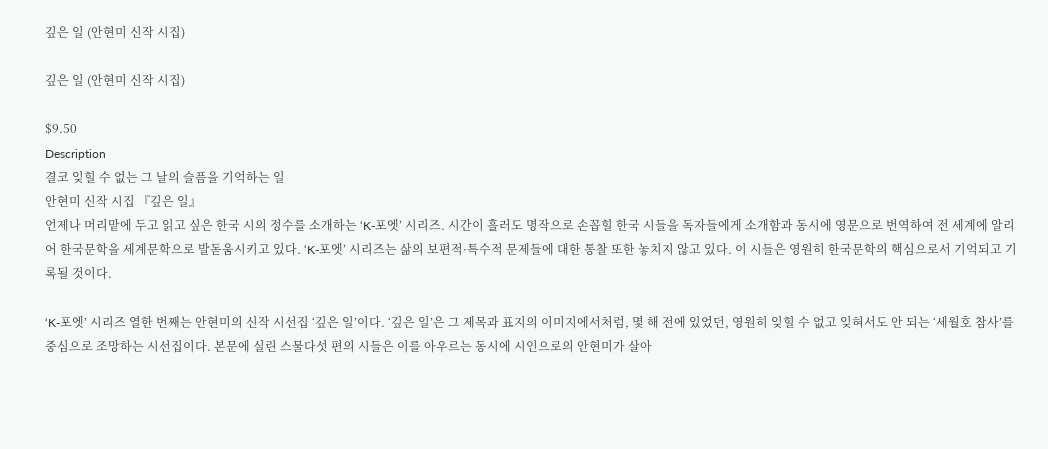깊은 일 (안현미 신작 시집)

깊은 일 (안현미 신작 시집)

$9.50
Description
결코 잊힐 수 없는 그 날의 슬픔을 기억하는 일
안현미 신작 시집 『깊은 일』
언제나 머리맡에 두고 읽고 싶은 한국 시의 정수를 소개하는 ‘K-포엣’ 시리즈. 시간이 흘러도 명작으로 손꼽힐 한국 시들을 독자들에게 소개함과 동시에 영문으로 번역하여 전 세계에 알리어 한국문학을 세계문학으로 발돋움시키고 있다. ‘K-포엣’ 시리즈는 삶의 보편적·특수적 문제들에 대한 통찰 또한 놓치지 않고 있다. 이 시들은 영원히 한국문학의 핵심으로서 기억되고 기록될 것이다.

‘K-포엣’ 시리즈 열한 번째는 안현미의 신작 시선집 ‘깊은 일’이다. ‘깊은 일’은 그 제목과 표지의 이미지에서처럼, 몇 해 전에 있었던, 영원히 잊힐 수 없고 잊혀서도 안 되는 ‘세월호 참사’를 중심으로 조망하는 시선집이다. 본문에 실린 스물다섯 편의 시들은 이를 아우르는 동시에 시인으로의 안현미가 살아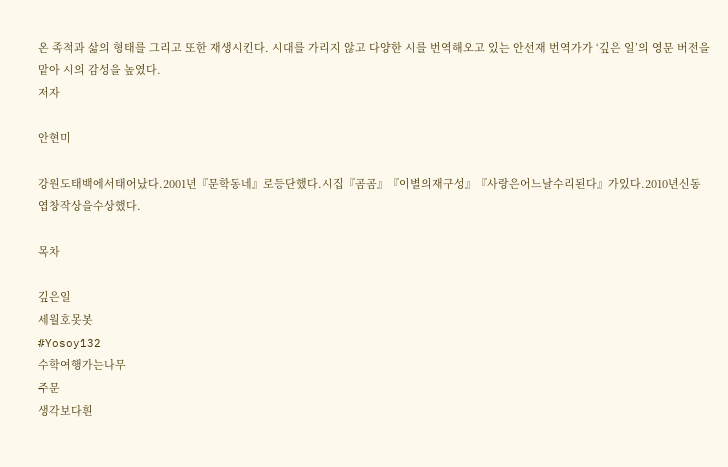온 족적과 삶의 형태를 그리고 또한 재생시킨다. 시대를 가리지 않고 다양한 시를 번역해오고 있는 안선재 번역가가 ‘깊은 일’의 영문 버전을 맡아 시의 감성을 높였다.
저자

안현미

강원도태백에서태어났다.2001년『문학동네』로등단했다.시집『곰곰』『이별의재구성』『사랑은어느날수리된다』가있다.2010년신동엽창작상을수상했다.

목차

깊은일
세월호못봇
#Yosoy132
수학여행가는나무
주문
생각보다흰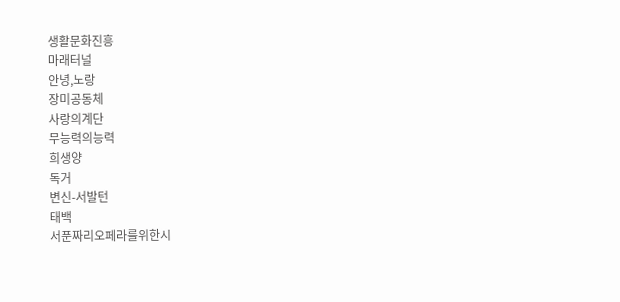생활문화진흥
마래터널
안녕,노랑
장미공동체
사랑의계단
무능력의능력
희생양
독거
변신-서발턴
태백
서푼짜리오페라를위한시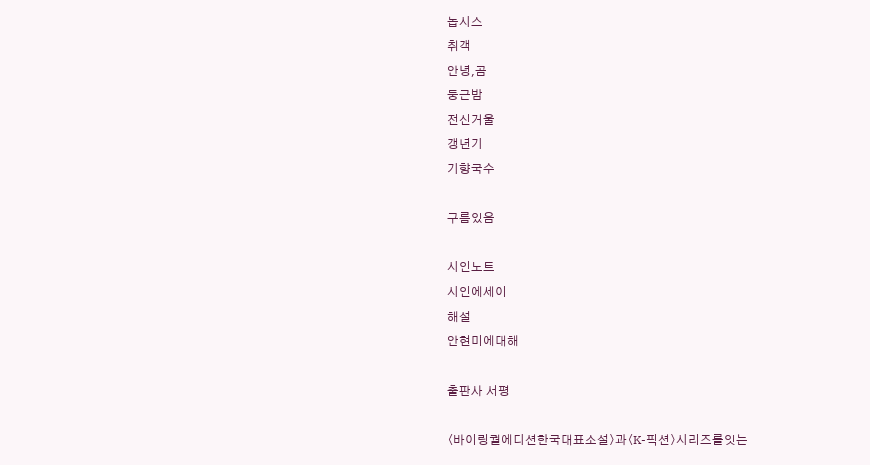놉시스
취객
안녕,곰
둥근밤
전신거울
갱년기
기향국수

구름있음

시인노트
시인에세이
해설
안현미에대해

출판사 서평

〈바이링궐에디션한국대표소설〉과〈K-픽션〉시리즈를잇는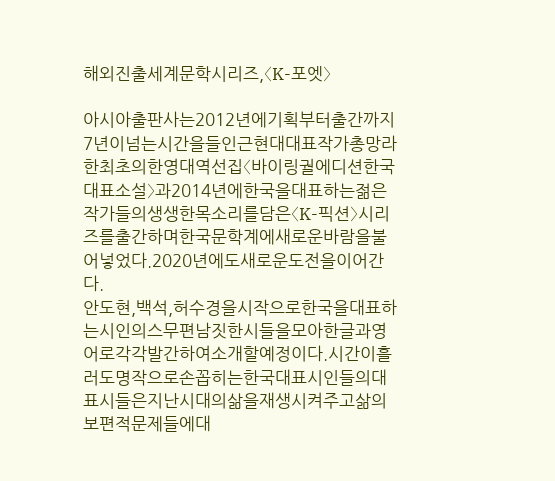해외진출세계문학시리즈,〈K-포엣〉

아시아출판사는2012년에기획부터출간까지7년이넘는시간을들인근현대대표작가총망라한최초의한영대역선집〈바이링궐에디션한국대표소설〉과2014년에한국을대표하는젊은작가들의생생한목소리를담은〈K-픽션〉시리즈를출간하며한국문학계에새로운바람을불어넣었다.2020년에도새로운도전을이어간다.
안도현,백석,허수경을시작으로한국을대표하는시인의스무편남짓한시들을모아한글과영어로각각발간하여소개할예정이다.시간이흘러도명작으로손꼽히는한국대표시인들의대표시들은지난시대의삶을재생시켜주고삶의보편적문제들에대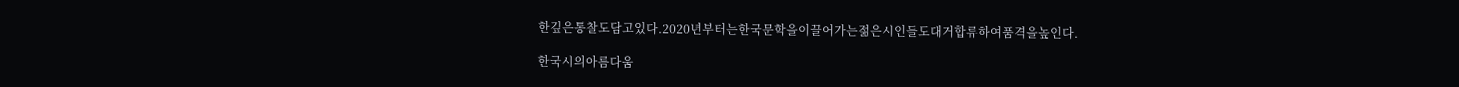한깊은통찰도담고있다.2020년부터는한국문학을이끌어가는젊은시인들도대거합류하여품격을높인다.

한국시의아름다움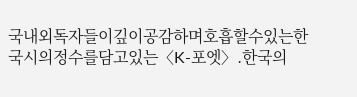국내외독자들이깊이공감하며호흡할수있는한국시의정수를담고있는〈K-포엣〉.한국의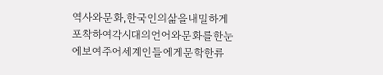역사와문화,한국인의삶을내밀하게포착하여각시대의언어와문화를한눈에보여주어세계인들에게문학한류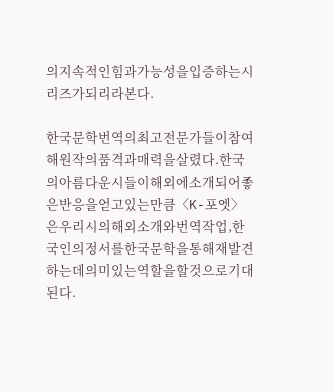의지속적인힘과가능성을입증하는시리즈가되리라본다.

한국문학번역의최고전문가들이참여해원작의품격과매력을살렸다.한국의아름다운시들이해외에소개되어좋은반응을얻고있는만큼〈K-포엣〉은우리시의해외소개와번역작업,한국인의정서를한국문학을통해재발견하는데의미있는역할을할것으로기대된다.